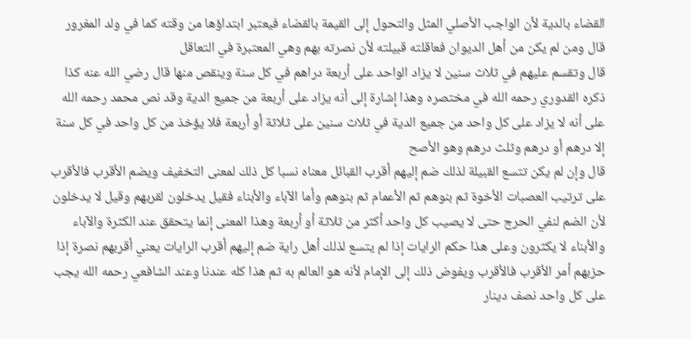القضاء بالدية لأن الواجب الأصلي المثل والتحول إلى القيمة بالقضاء فيعتبر ابتداؤها من وقته كما في ولد المغرور
قال ومن لم يكن من أهل الديوان فعاقلته قبيلته لأن نصرته بهم وهي المعتبرة في التعاقل
قال وتقسم عليهم في ثلاث سنين لا يزاد الواحد على أربعة دراهم في كل سنة وينقص منها قال رضي الله عنه كذا ذكره القدوري رحمه الله في مختصره وهذا إشارة إلى أنه يزاد على أربعة من جميع الدية وقد نص محمد رحمه الله على أنه لا يزاد على كل واحد من جميع الدية في ثلاث سنين على ثلاثة أو أربعة فلا يؤخذ من كل واحد في كل سنة إلا درهم أو درهم وثلث درهم وهو الأصح
قال وإن لم يكن تتسع القبيلة لذلك ضم إليهم أقرب القبائل معناه نسبا كل ذلك لمعنى التخفيف ويضم الأقرب فالأقرب على ترتيب العصبات الأخوة ثم بنوهم ثم الأعمام ثم بنوهم وأما الآباء والأبناء فقيل يدخلون لقربهم وقيل لا يدخلون لأن الضم لنفي الحرج حتى لا يصيب كل واحد أكثر من ثلاثة أو أربعة وهذا المعنى إنما يتحقق عند الكثرة والآباء والأبناء لا يكثرون وعلى هذا حكم الرايات إذا لم يتسع لذلك أهل راية ضم إليهم أقرب الرايات يعني أقربهم نصرة إذا حزبهم أمر الأقرب فالأقرب ويفوض ذلك إلى الإمام لأنه هو العالم به ثم هذا كله عندنا وعند الشافعي رحمه الله يجب على كل واحد نصف دينار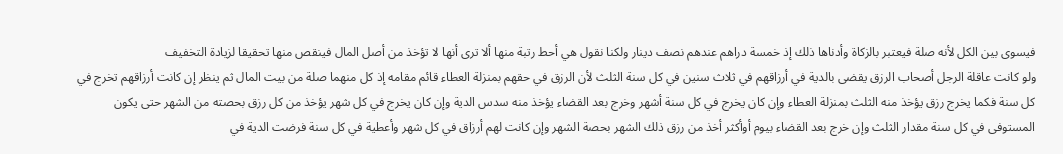فيسوى بين الكل لأنه صلة فيعتبر بالزكاة وأدناها ذلك إذ خمسة دراهم عندهم نصف دينار ولكنا نقول هي أحط رتبة منها ألا ترى أنها لا تؤخذ من أصل المال فينقص منها تحقيقا لزيادة التخفيف
ولو كانت عاقلة الرجل أصحاب الرزق يقضى بالدية في أرزاقهم في ثلاث سنين في كل سنة الثلث لأن الرزق في حقهم بمنزلة العطاء قائم مقامه إذ كل منهما صلة من بيت المال ثم ينظر إن كانت أرزاقهم تخرج في كل سنة فكما يخرج رزق يؤخذ منه الثلث بمنزلة العطاء وإن كان يخرج في كل سنة أشهر وخرج بعد القضاء يؤخذ منه سدس الدية وإن كان يخرج في كل شهر يؤخذ من كل رزق بحصته من الشهر حتى يكون المستوفى في كل سنة مقدار الثلث وإن خرج بعد القضاء بيوم أوأكثر أخذ من رزق ذلك الشهر بحصة الشهر وإن كانت لهم أرزاق في كل شهر وأعطية في كل سنة فرضت الدية في